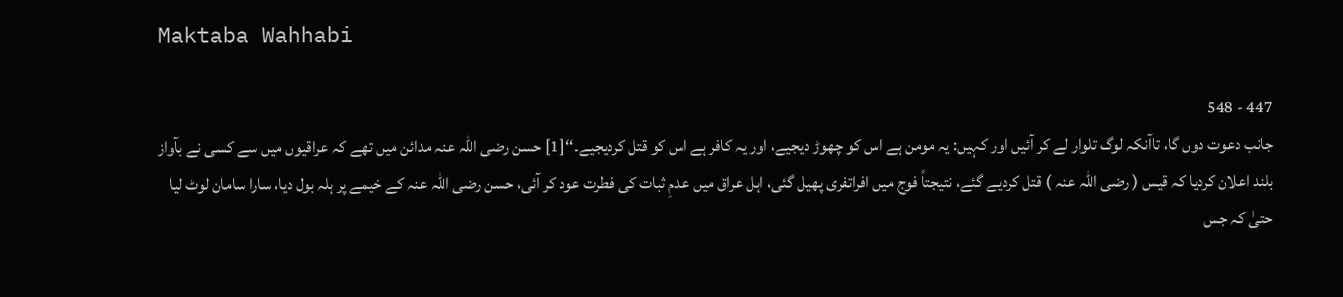Maktaba Wahhabi

447 - 548
جانب دعوت دوں گا، تاآنکہ لوگ تلوار لے کر آئیں اور کہیں: یہ مومن ہے اس کو چھوڑ دیجیے، اور یہ کافر ہے اس کو قتل کردیجیے۔‘‘[1] حسن رضی اللہ عنہ مدائن میں تھے کہ عراقیوں میں سے کسی نے بآواز بلند اعلان کردیا کہ قیس ( رضی اللہ عنہ ) قتل کردیے گئے، نتیجتاً فوج میں افراتفری پھیل گئی، اہل عراق میں عدمِ ثبات کی فطرت عود کر آئی، حسن رضی اللہ عنہ کے خیمے پر ہلہ بول دیا، سارا سامان لوٹ لیا حتیٰ کہ جس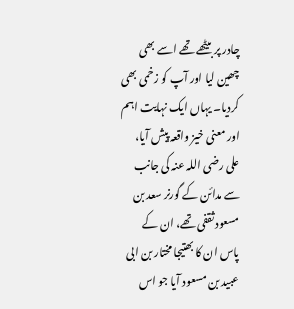چادر پر بیٹھے تھے اسے بھی چھین لیا اور آپ کو زخمی بھی کردیا۔ یہاں ایک نہایت اہم اور معنی خیز واقعہ پیش آیا، علی رضی اللہ عنہ کی جانب سے مدائن کے گورنر سعد بن مسعود ثقفی تھے، ان کے پاس ان کا بھتیجا مختار بن ابی عبید بن مسعود آیا جو اس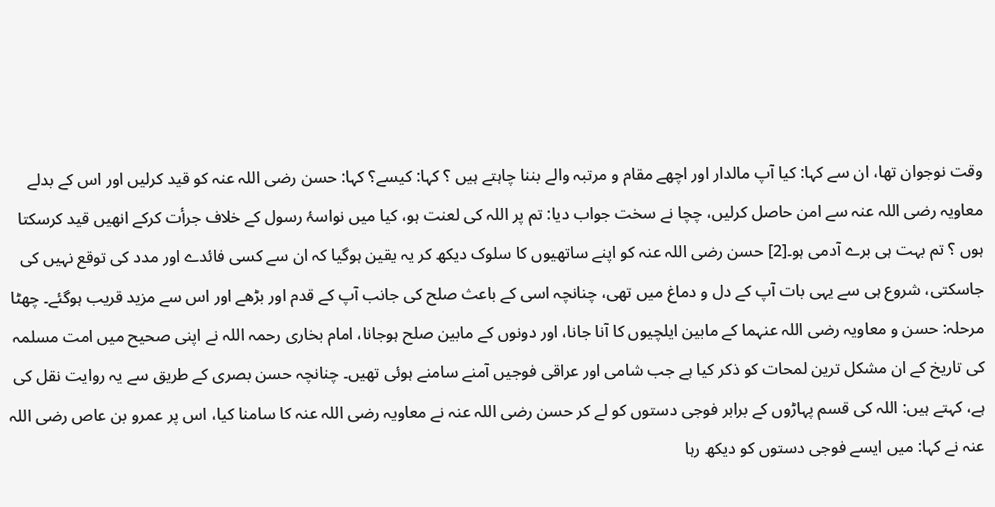وقت نوجوان تھا، ان سے کہا: کیا آپ مالدار اور اچھے مقام و مرتبہ والے بننا چاہتے ہیں ؟ کہا: کیسے؟ کہا: حسن رضی اللہ عنہ کو قید کرلیں اور اس کے بدلے معاویہ رضی اللہ عنہ سے امن حاصل کرلیں، چچا نے سخت جواب دیا: تم پر اللہ کی لعنت ہو، کیا میں نواسۂ رسول کے خلاف جرأت کرکے انھیں قید کرسکتا ہوں ؟ تم بہت ہی برے آدمی ہو۔[2] حسن رضی اللہ عنہ کو اپنے ساتھیوں کا سلوک دیکھ کر یہ یقین ہوگیا کہ ان سے کسی فائدے اور مدد کی توقع نہیں کی جاسکتی، شروع ہی سے یہی بات آپ کے دل و دماغ میں تھی، چنانچہ اسی کے باعث صلح کی جانب آپ کے قدم اور بڑھے اور اس سے مزید قریب ہوگئے۔ چھٹا مرحلہ: حسن و معاویہ رضی اللہ عنہما کے مابین ایلچیوں کا آنا جانا، اور دونوں کے مابین صلح ہوجانا، امام بخاری رحمہ اللہ نے اپنی صحیح میں امت مسلمہ کی تاریخ کے ان مشکل ترین لمحات کو ذکر کیا ہے جب شامی اور عراقی فوجیں آمنے سامنے ہوئی تھیں۔ چنانچہ حسن بصری کے طریق سے یہ روایت نقل کی ہے، کہتے ہیں: اللہ کی قسم پہاڑوں کے برابر فوجی دستوں کو لے کر حسن رضی اللہ عنہ نے معاویہ رضی اللہ عنہ کا سامنا کیا، اس پر عمرو بن عاص رضی اللہ عنہ نے کہا: میں ایسے فوجی دستوں کو دیکھ رہا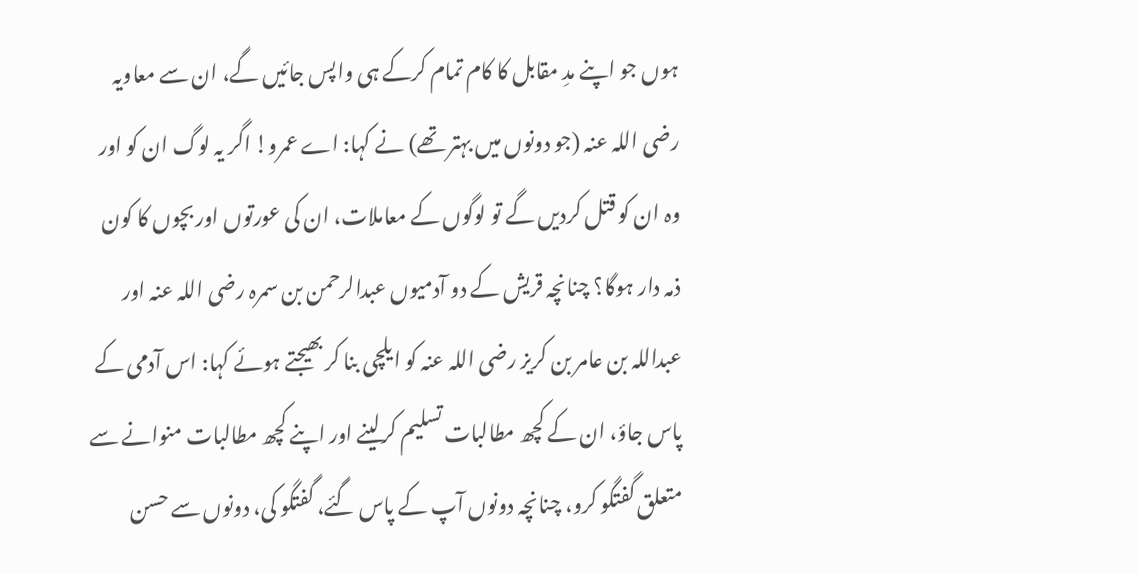ہوں جو اپنے مدِ مقابل کا کام تمام کرکے ہی واپس جائیں گے، ان سے معاویہ رضی اللہ عنہ (جو دونوں میں بہتر تھے) نے کہا: اے عمرو! اگر یہ لوگ ان کو اور وہ ان کو قتل کردیں گے تو لوگوں کے معاملات، ان کی عورتوں اور بچوں کا کون ذمہ دار ہوگا؟ چنانچہ قریش کے دو آدمیوں عبدالرحمن بن سمرہ رضی اللہ عنہ اور عبداللہ بن عامر بن کریز رضی اللہ عنہ کو ایلچی بنا کر بھیجتے ہوئے کہا: اس آدمی کے پاس جاؤ، ان کے کچھ مطالبات تسلیم کرلینے اور اپنے کچھ مطالبات منوانے سے متعلق گفتگو کرو، چنانچہ دونوں آپ کے پاس گئے، گفتگو کی، دونوں سے حسن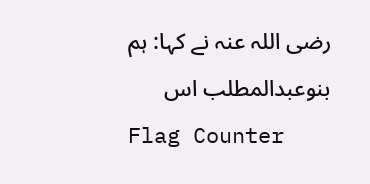رضی اللہ عنہ نے کہا: ہم بنوعبدالمطلب اس
Flag Counter